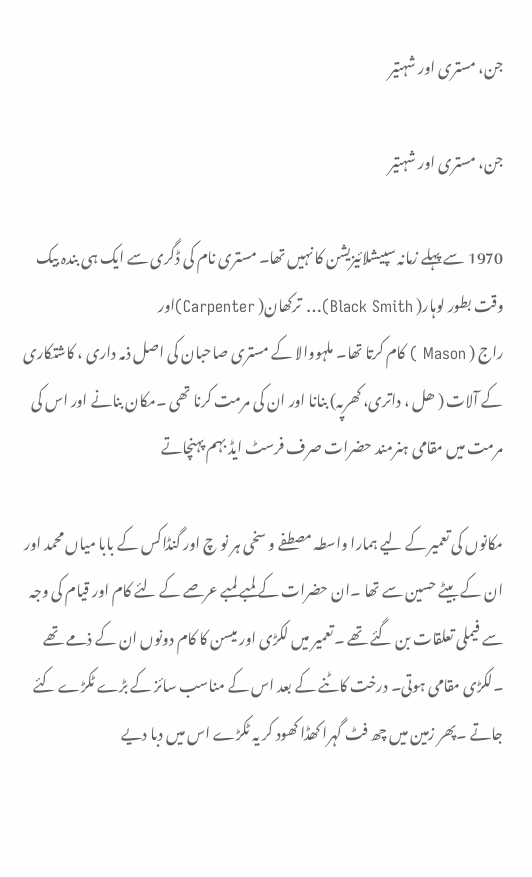جن، مستری اور شہتیر

جن، مستری اور شہتیر

1970 سے پہلے زمانہ سپیشلائیزیشن کا نہیں تھا۔ مستری نام کی ڈگری سے ایک ہی بندہ بیک وقت بطور لوہار( Black Smith)… ترکھان( Carpenter)اور
راج ( Mason ) کام کرتا تھا۔ ملہووالا کے مستری صاحبان کی اصل ذمہ داری ، کاشتکاری کے آلات ( ھل ، داتری، کھرپہ) بنانا اور ان کی مرمت کرنا تھی ۔مکان بنانے اور اس کی مرمت میں مقامی ہنرمند حضرات صرف فرسٹ ایڈ بہم پہنچاتے

مکانوں کی تعمیر کے لیے ہمارا واسطہ مصطفے و سخی ہر نو چ اور گنڈاکس کے بابا میاں محمد اور ان کے بیٹے حسین سے تھا ۔ان حضرات کے لمبے لمبے عرصے کے لئے کام اور قیام کی وجہ سے فیملی تعلقات بن گئے تھے ۔تعمیر میں لکڑی اور میسن کا کام دونوں ان کے ذمے تھے ۔لکڑی مقامی ہوتی۔ درخت کاٹنے کے بعد اس کے مناسب سائز کے بڑے ٹکڑے کئے جاتے ۔پھر زمین میں چھ فٹ گہرا کھڈا کھود کر یہ ٹکڑے اس میں دبا دیے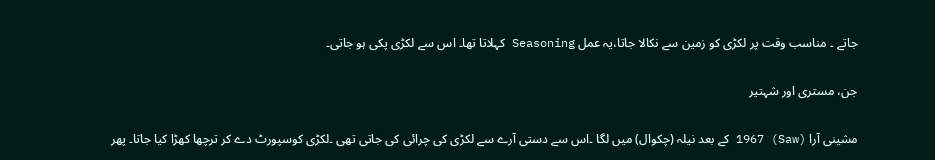جاتے ۔ مناسب وقت پر لکڑی کو زمین سے نکالا جاتا،یہ عمل Seasoning کہلاتا تھا۔ اس سے لکڑی پکی ہو جاتی۔

جن، مستری اور شہتیر

مشینی آرا (Saw) 1967 کے بعد نیلہ (چکوال) میں لگا ۔اس سے دستی آرے سے لکڑی کی چرائی کی جاتی تھی ۔لکڑی کوسپورٹ دے کر ترچھا کھڑا کیا جاتا۔ پھر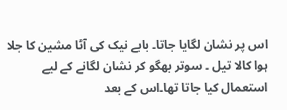اس پر نشان لگایا جاتا۔ بابے نیک کی آٹا مشین کا جلا ہوا کالا تیل ۔ سوتر بھگو کر نشان لگانے کے لیے استعمال کیا جاتا تھا۔اس کے بعد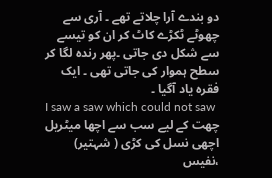دو بندے آرا چلاتے تھے ۔ آری سے چھوٹے ٹکڑے کاٹ کر ان کو تیسے سے شکل دی جاتی ۔پھر رندہ لگا کر سطح ہموار کی جاتی تھی ۔ ایک فقرہ یاد آگیا ۔
I saw a saw which could not saw
چھت کے لیے سب سے اچھا میٹریل اچھی نسل کی کڑی ( شہتیر) ،نفیس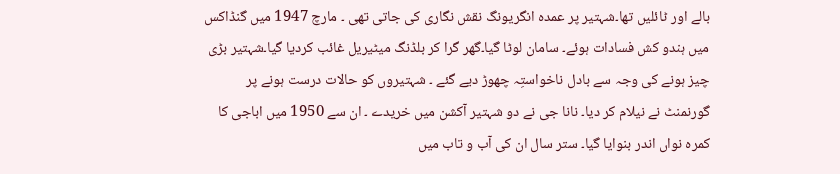بالے اور ٹائلیں تھا۔شہتیر پر عمدہ انگریونگ نقش نگاری کی جاتی تھی ۔ مارچ 1947 میں گنڈاکس میں ہندو کش فسادات ہوئے۔ سامان لوٹا گیا۔گھر گرا کر بلڈنگ میٹیریل غائب کردیا گیا۔شہتیر بڑی چیز ہونے کی وجہ سے بادل ناخواستِہ چھوڑ دیے گئے ۔ شہتیروں کو حالات درست ہونے پر گورنمنٹ نے نیلام کر دیا۔ نانا جی نے دو شہتیر آکشن میں خریدے ۔ ان سے 1950 میں اباجی کا کمرہ نواں اندر بنوایا گیا۔ ستر سال ان کی آب و تاب میں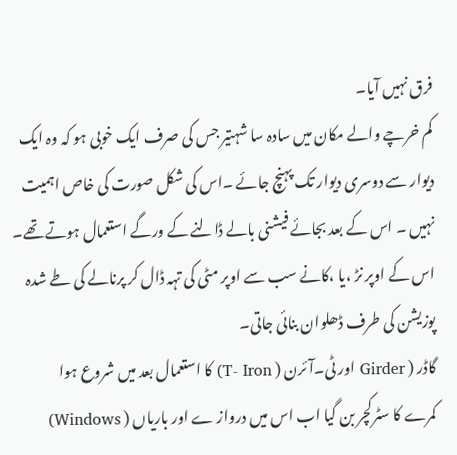فرق نہیں آیا۔
کم خرچے والے مکان میں سادہ سا شہتیر جس کی صرف ایک خوبی ہو کہ وہ ایک دیوار سے دوسری دیوار تک پہنچ جائے ۔اس کی شکل صورت کی خاص اہمیت نہیں ۔ اس کے بعد بجائے فیشنی بالے ڈالنے کے ورگے استعمال ہوتے تھے۔ اس کے اوپر نڑ ،یا ،کانے سب سے اوپر مٹی کی تہہ ڈال کر پرنالے کی طے شدہ پوزیشن کی طرف ڈھلوان بنائی جاتی۔
گاڈر ( Girder اور ٹی۔آئرن ( T- Iron) کا استعمال بعد میں شروع ہوا
کمرے کا سٹرکچر بن گیا اب اس میں درواز ے اور باریاں ( Windows)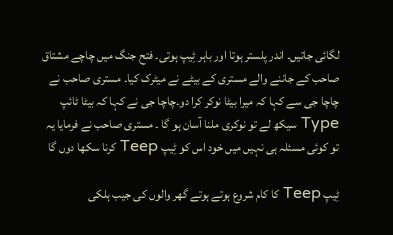لگائی جاتیں۔ اندر پلستر ہوتا اور باہر ٹِیپ ہوتی۔ فتح جنگ میں چاچے مشتاق صاحب کے جاننے والے مستری کے بیٹے نے میٹرک کیا۔ مستری صاحب نے چاچا جی سے کہا کہ میرا بیٹا نوکر کرا دو۔چاچا جی نے کہا کہ بیٹا ٹائپ Type سیکھ لے تو نوکری ملنا آسان ہو گا ۔ مستری صاحب نے فرمایا یہ تو کوئی مسئلہ ہی نہیں میں خود اس کو ٹِیپ Teep کرنا سکھا دوں گا

ٹِیپ Teep کا کام شروع ہوتے ہوتے گھر والوں کی جیب ہلکی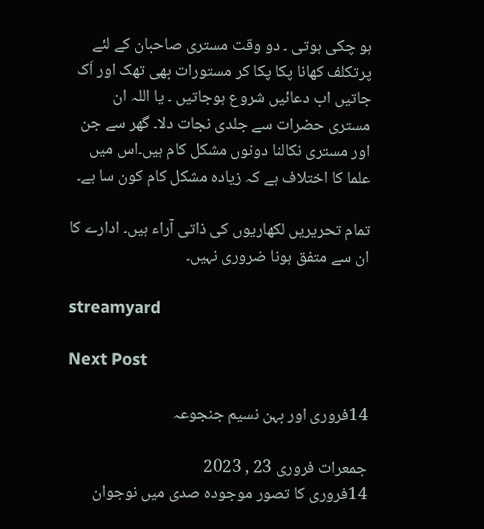ہو چکی ہوتی ۔ دو وقت مستری صاحبان کے لئے پرتکلف کھانا پکا پکا کر مستورات بھی تھک اور اَک جاتیں اب دعائیں شروع ہوجاتیں ۔ یا اللہ ان مستری حضرات سے جلدی نجات دلا۔ گھر سے جن اور مستری نکالنا دونوں مشکل کام ہیں۔اس میں علما کا اختلاف ہے کہ زیادہ مشکل کام کون سا ہے۔

تمام تحریریں لکھاریوں کی ذاتی آراء ہیں۔ ادارے کا ان سے متفق ہونا ضروری نہیں۔

streamyard

Next Post

14فروری اور بہن نسیم جنجوعہ

جمعرات فروری 23 , 2023
14فروری کا تصور موجودہ صدی میں نوجوان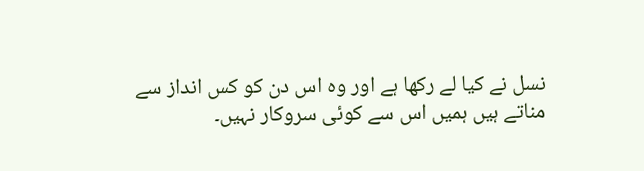نسل نے کیا لے رکھا ہے اور وہ اس دن کو کس انداز سے مناتے ہیں ہمیں اس سے کوئی سروکار نہیں۔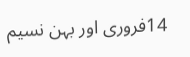14فروری اور بہن نسیم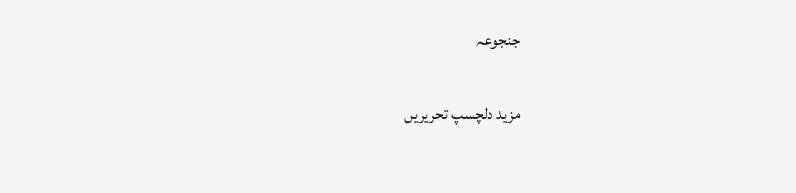جنجوعہ

مزید دلچسپ تحریریں